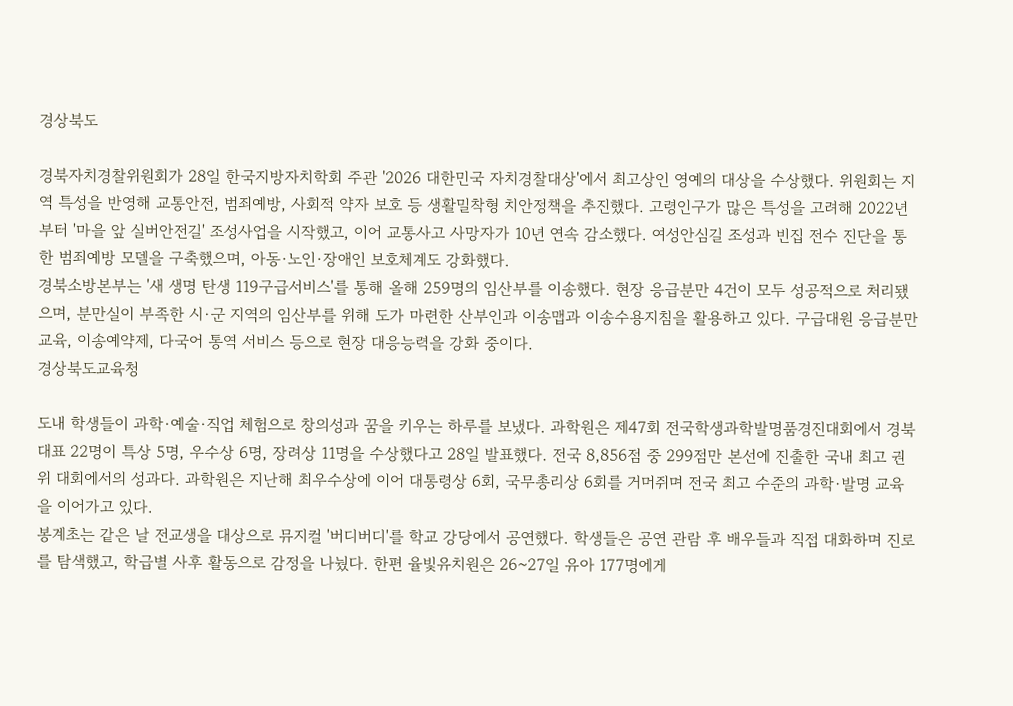경상북도

경북자치경찰위원회가 28일 한국지방자치학회 주관 '2026 대한민국 자치경찰대상'에서 최고상인 영예의 대상을 수상했다. 위원회는 지역 특성을 반영해 교통안전, 범죄예방, 사회적 약자 보호 등 생활밀착형 치안정책을 추진했다. 고령인구가 많은 특성을 고려해 2022년부터 '마을 앞 실버안전길' 조성사업을 시작했고, 이어 교통사고 사망자가 10년 연속 감소했다. 여성안심길 조성과 빈집 전수 진단을 통한 범죄예방 모델을 구축했으며, 아동·노인·장애인 보호체계도 강화했다.
경북소방본부는 '새 생명 탄생 119구급서비스'를 통해 올해 259명의 임산부를 이송했다. 현장 응급분만 4건이 모두 성공적으로 처리됐으며, 분만실이 부족한 시·군 지역의 임산부를 위해 도가 마련한 산부인과 이송맵과 이송수용지침을 활용하고 있다. 구급대원 응급분만 교육, 이송예약제, 다국어 통역 서비스 등으로 현장 대응능력을 강화 중이다.
경상북도교육청

도내 학생들이 과학·예술·직업 체험으로 창의성과 꿈을 키우는 하루를 보냈다. 과학원은 제47회 전국학생과학발명품경진대회에서 경북 대표 22명이 특상 5명, 우수상 6명, 장려상 11명을 수상했다고 28일 발표했다. 전국 8,856점 중 299점만 본선에 진출한 국내 최고 권위 대회에서의 성과다. 과학원은 지난해 최우수상에 이어 대통령상 6회, 국무총리상 6회를 거머쥐며 전국 최고 수준의 과학·발명 교육을 이어가고 있다.
봉계초는 같은 날 전교생을 대상으로 뮤지컬 '버디버디'를 학교 강당에서 공연했다. 학생들은 공연 관람 후 배우들과 직접 대화하며 진로를 탐색했고, 학급별 사후 활동으로 감정을 나눴다. 한편 율빛유치원은 26~27일 유아 177명에게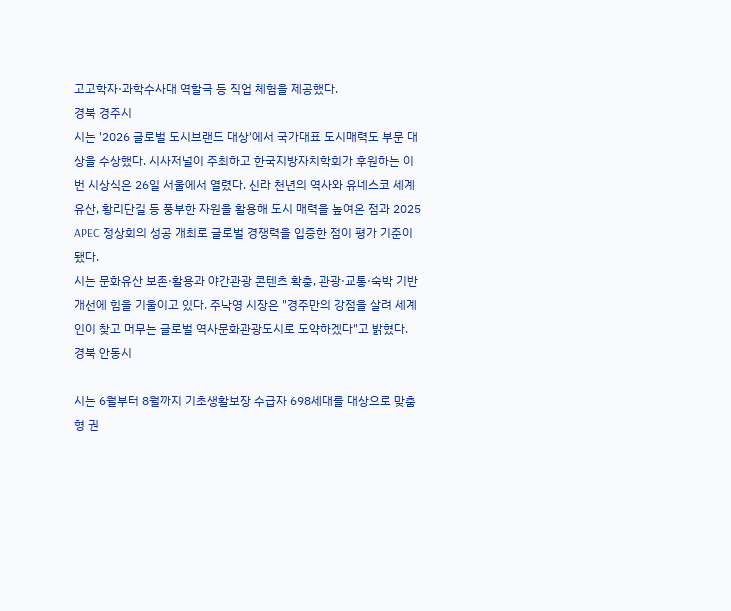고고학자·과학수사대 역할극 등 직업 체험을 제공했다.
경북 경주시
시는 '2026 글로벌 도시브랜드 대상'에서 국가대표 도시매력도 부문 대상을 수상했다. 시사저널이 주최하고 한국지방자치학회가 후원하는 이번 시상식은 26일 서울에서 열렸다. 신라 천년의 역사와 유네스코 세계유산, 황리단길 등 풍부한 자원을 활용해 도시 매력을 높여온 점과 2025 APEC 정상회의 성공 개최로 글로벌 경쟁력을 입증한 점이 평가 기준이 됐다.
시는 문화유산 보존·활용과 야간관광 콘텐츠 확충, 관광·교통·숙박 기반 개선에 힘을 기울이고 있다. 주낙영 시장은 "경주만의 강점을 살려 세계인이 찾고 머무는 글로벌 역사문화관광도시로 도약하겠다"고 밝혔다.
경북 안동시

시는 6월부터 8월까지 기초생활보장 수급자 698세대를 대상으로 맞춤형 권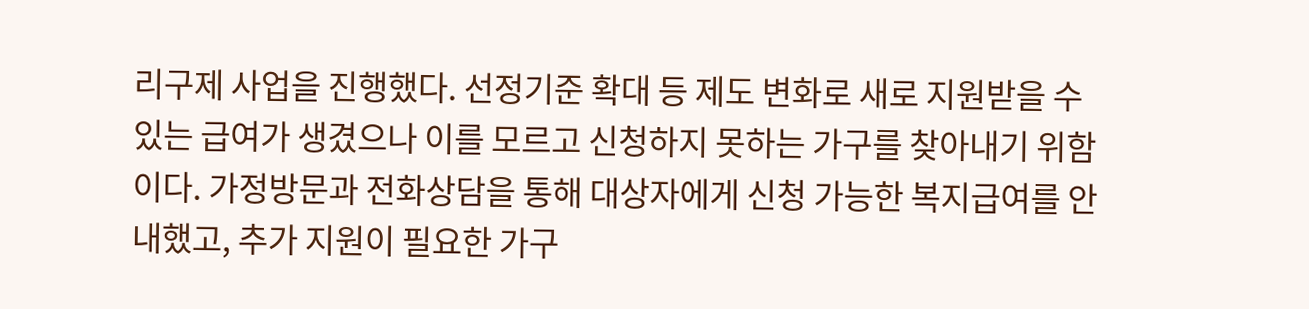리구제 사업을 진행했다. 선정기준 확대 등 제도 변화로 새로 지원받을 수 있는 급여가 생겼으나 이를 모르고 신청하지 못하는 가구를 찾아내기 위함이다. 가정방문과 전화상담을 통해 대상자에게 신청 가능한 복지급여를 안내했고, 추가 지원이 필요한 가구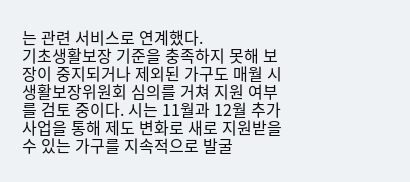는 관련 서비스로 연계했다.
기초생활보장 기준을 충족하지 못해 보장이 중지되거나 제외된 가구도 매월 시생활보장위원회 심의를 거쳐 지원 여부를 검토 중이다. 시는 11월과 12월 추가 사업을 통해 제도 변화로 새로 지원받을 수 있는 가구를 지속적으로 발굴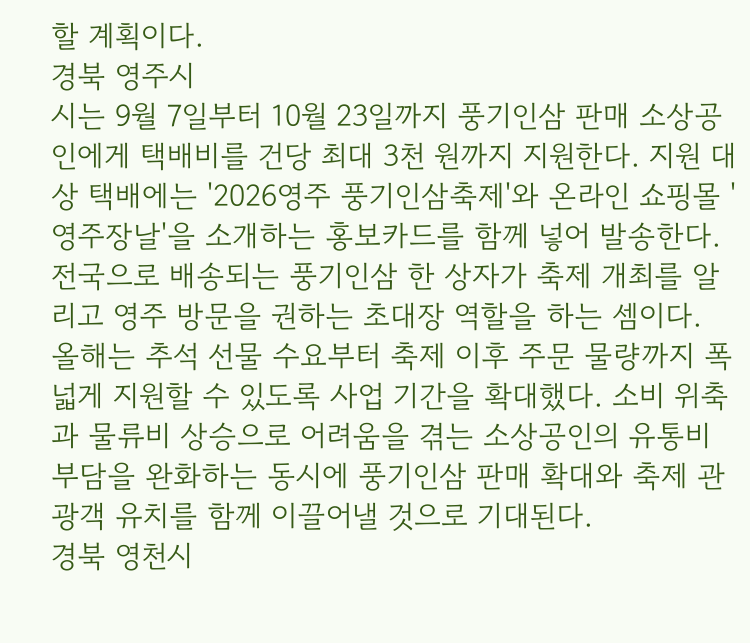할 계획이다.
경북 영주시
시는 9월 7일부터 10월 23일까지 풍기인삼 판매 소상공인에게 택배비를 건당 최대 3천 원까지 지원한다. 지원 대상 택배에는 '2026영주 풍기인삼축제'와 온라인 쇼핑몰 '영주장날'을 소개하는 홍보카드를 함께 넣어 발송한다. 전국으로 배송되는 풍기인삼 한 상자가 축제 개최를 알리고 영주 방문을 권하는 초대장 역할을 하는 셈이다.
올해는 추석 선물 수요부터 축제 이후 주문 물량까지 폭넓게 지원할 수 있도록 사업 기간을 확대했다. 소비 위축과 물류비 상승으로 어려움을 겪는 소상공인의 유통비 부담을 완화하는 동시에 풍기인삼 판매 확대와 축제 관광객 유치를 함께 이끌어낼 것으로 기대된다.
경북 영천시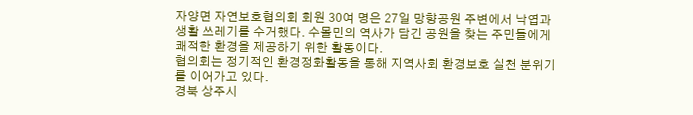자양면 자연보호협의회 회원 30여 명은 27일 망향공원 주변에서 낙엽과 생활 쓰레기를 수거했다. 수몰민의 역사가 담긴 공원을 찾는 주민들에게 쾌적한 환경을 제공하기 위한 활동이다.
협의회는 정기적인 환경정화활동을 통해 지역사회 환경보호 실천 분위기를 이어가고 있다.
경북 상주시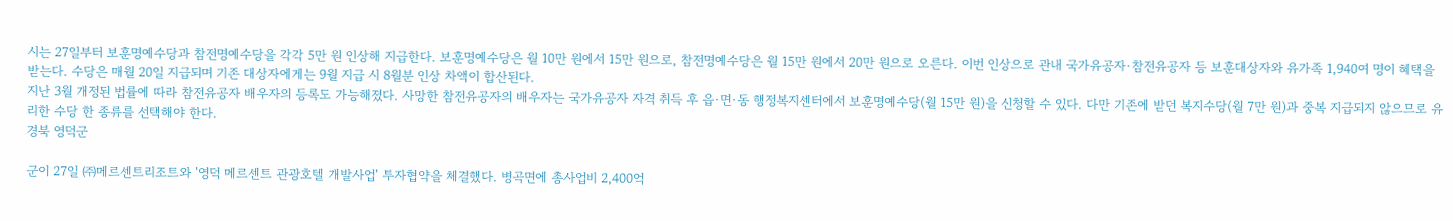시는 27일부터 보훈명예수당과 참전명예수당을 각각 5만 원 인상해 지급한다. 보훈명예수당은 월 10만 원에서 15만 원으로, 참전명예수당은 월 15만 원에서 20만 원으로 오른다. 이번 인상으로 관내 국가유공자·참전유공자 등 보훈대상자와 유가족 1,940여 명이 혜택을 받는다. 수당은 매월 20일 지급되며 기존 대상자에게는 9월 지급 시 8월분 인상 차액이 합산된다.
지난 3월 개정된 법률에 따라 참전유공자 배우자의 등록도 가능해졌다. 사망한 참전유공자의 배우자는 국가유공자 자격 취득 후 읍·면·동 행정복지센터에서 보훈명예수당(월 15만 원)을 신청할 수 있다. 다만 기존에 받던 복지수당(월 7만 원)과 중복 지급되지 않으므로 유리한 수당 한 종류를 선택해야 한다.
경북 영덕군

군이 27일 ㈜메르센트리조트와 '영덕 메르센트 관광호텔 개발사업' 투자협약을 체결했다. 병곡면에 총사업비 2,400억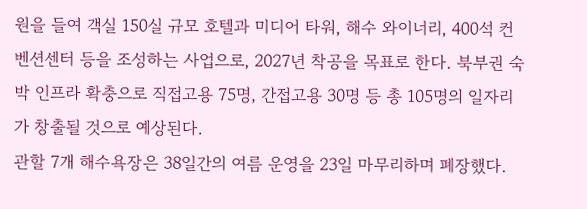원을 들여 객실 150실 규모 호텔과 미디어 타워, 해수 와이너리, 400석 컨벤션센터 등을 조성하는 사업으로, 2027년 착공을 목표로 한다. 북부권 숙박 인프라 확충으로 직접고용 75명, 간접고용 30명 등 총 105명의 일자리가 창출될 것으로 예상된다.
관할 7개 해수욕장은 38일간의 여름 운영을 23일 마무리하며 폐장했다.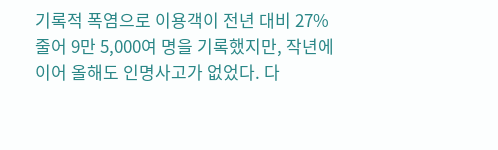기록적 폭염으로 이용객이 전년 대비 27% 줄어 9만 5,000여 명을 기록했지만, 작년에 이어 올해도 인명사고가 없었다. 다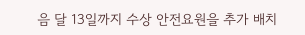음 달 13일까지 수상 안전요원을 추가 배치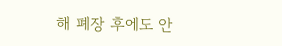해 폐장 후에도 안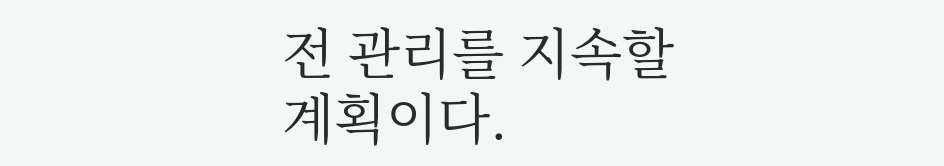전 관리를 지속할 계획이다.